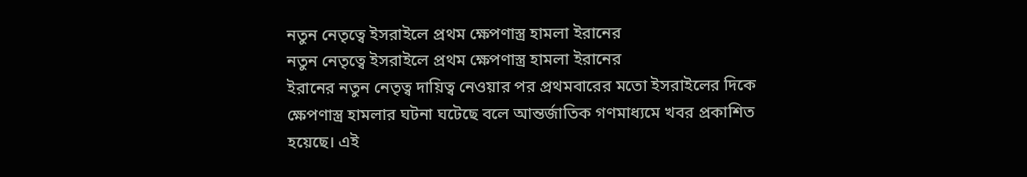নতুন নেতৃত্বে ইসরাইলে প্রথম ক্ষেপণাস্ত্র হামলা ইরানের
নতুন নেতৃত্বে ইসরাইলে প্রথম ক্ষেপণাস্ত্র হামলা ইরানের
ইরানের নতুন নেতৃত্ব দায়িত্ব নেওয়ার পর প্রথমবারের মতো ইসরাইলের দিকে ক্ষেপণাস্ত্র হামলার ঘটনা ঘটেছে বলে আন্তর্জাতিক গণমাধ্যমে খবর প্রকাশিত হয়েছে। এই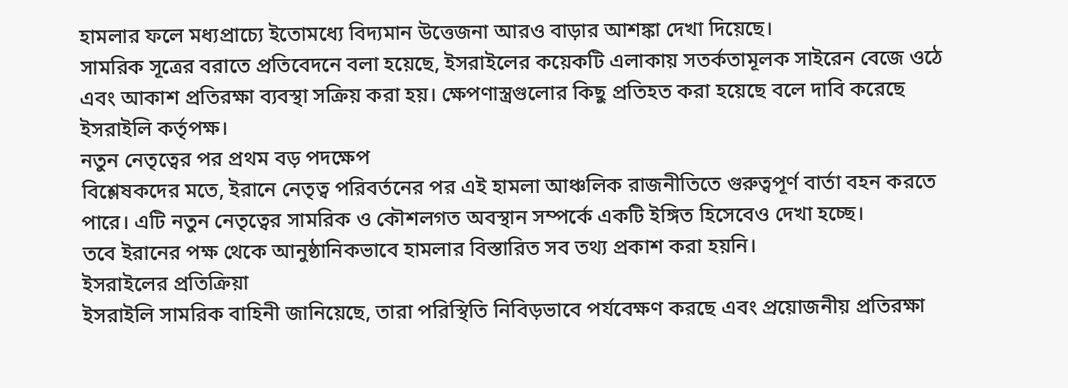হামলার ফলে মধ্যপ্রাচ্যে ইতোমধ্যে বিদ্যমান উত্তেজনা আরও বাড়ার আশঙ্কা দেখা দিয়েছে।
সামরিক সূত্রের বরাতে প্রতিবেদনে বলা হয়েছে, ইসরাইলের কয়েকটি এলাকায় সতর্কতামূলক সাইরেন বেজে ওঠে এবং আকাশ প্রতিরক্ষা ব্যবস্থা সক্রিয় করা হয়। ক্ষেপণাস্ত্রগুলোর কিছু প্রতিহত করা হয়েছে বলে দাবি করেছে ইসরাইলি কর্তৃপক্ষ।
নতুন নেতৃত্বের পর প্রথম বড় পদক্ষেপ
বিশ্লেষকদের মতে, ইরানে নেতৃত্ব পরিবর্তনের পর এই হামলা আঞ্চলিক রাজনীতিতে গুরুত্বপূর্ণ বার্তা বহন করতে পারে। এটি নতুন নেতৃত্বের সামরিক ও কৌশলগত অবস্থান সম্পর্কে একটি ইঙ্গিত হিসেবেও দেখা হচ্ছে।
তবে ইরানের পক্ষ থেকে আনুষ্ঠানিকভাবে হামলার বিস্তারিত সব তথ্য প্রকাশ করা হয়নি।
ইসরাইলের প্রতিক্রিয়া
ইসরাইলি সামরিক বাহিনী জানিয়েছে, তারা পরিস্থিতি নিবিড়ভাবে পর্যবেক্ষণ করছে এবং প্রয়োজনীয় প্রতিরক্ষা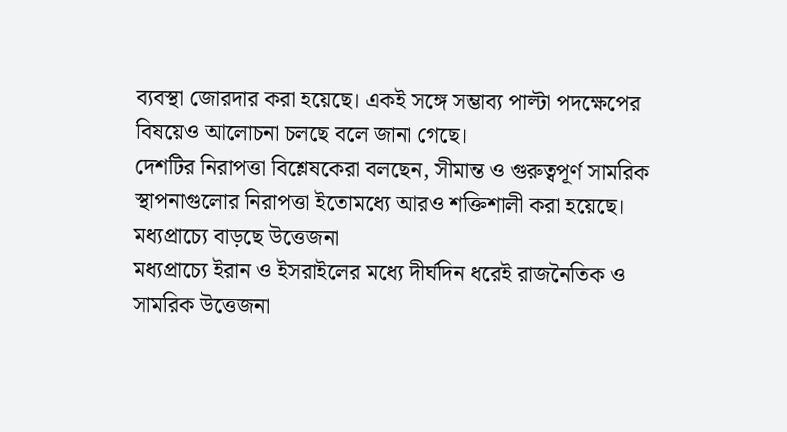ব্যবস্থা জোরদার করা হয়েছে। একই সঙ্গে সম্ভাব্য পাল্টা পদক্ষেপের বিষয়েও আলোচনা চলছে বলে জানা গেছে।
দেশটির নিরাপত্তা বিশ্লেষকেরা বলছেন, সীমান্ত ও গুরুত্বপূর্ণ সামরিক স্থাপনাগুলোর নিরাপত্তা ইতোমধ্যে আরও শক্তিশালী করা হয়েছে।
মধ্যপ্রাচ্যে বাড়ছে উত্তেজনা
মধ্যপ্রাচ্যে ইরান ও ইসরাইলের মধ্যে দীর্ঘদিন ধরেই রাজনৈতিক ও সামরিক উত্তেজনা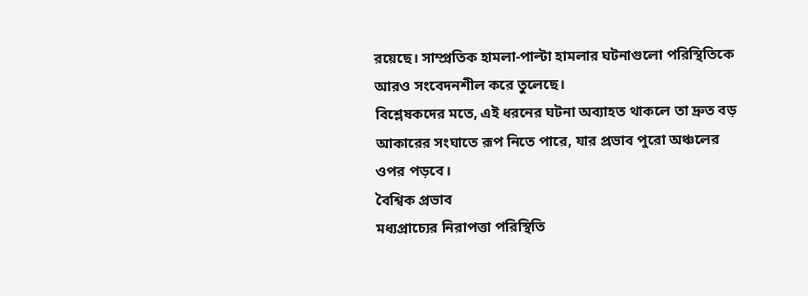রয়েছে। সাম্প্রতিক হামলা-পাল্টা হামলার ঘটনাগুলো পরিস্থিতিকে আরও সংবেদনশীল করে তুলেছে।
বিশ্লেষকদের মতে, এই ধরনের ঘটনা অব্যাহত থাকলে তা দ্রুত বড় আকারের সংঘাতে রূপ নিতে পারে, যার প্রভাব পুরো অঞ্চলের ওপর পড়বে।
বৈশ্বিক প্রভাব
মধ্যপ্রাচ্যের নিরাপত্তা পরিস্থিতি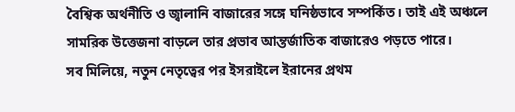বৈশ্বিক অর্থনীতি ও জ্বালানি বাজারের সঙ্গে ঘনিষ্ঠভাবে সম্পর্কিত। তাই এই অঞ্চলে সামরিক উত্তেজনা বাড়লে তার প্রভাব আন্তর্জাতিক বাজারেও পড়তে পারে।
সব মিলিয়ে, নতুন নেতৃত্বের পর ইসরাইলে ইরানের প্রথম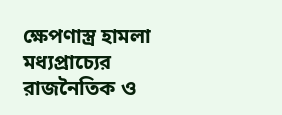ক্ষেপণাস্ত্র হামলা মধ্যপ্রাচ্যের রাজনৈতিক ও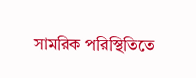সামরিক পরিস্থিতিতে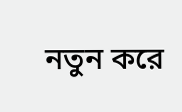নতুন করে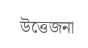উত্তেজনা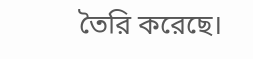তৈরি করেছে।